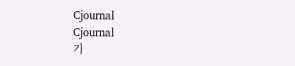Cjournal
Cjournal
기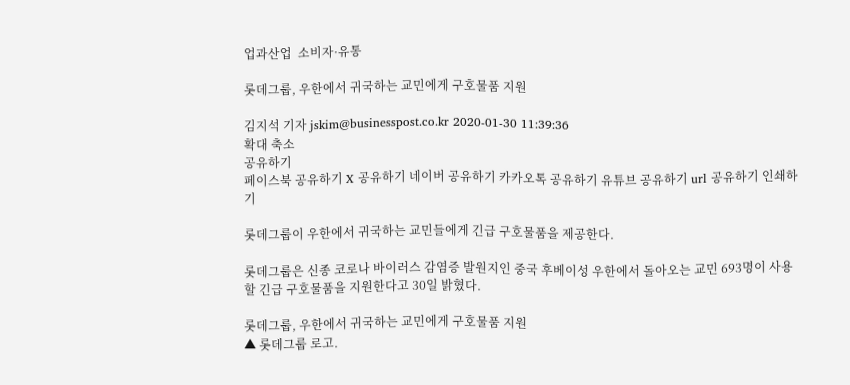업과산업  소비자·유통

롯데그룹, 우한에서 귀국하는 교민에게 구호물품 지원

김지석 기자 jskim@businesspost.co.kr 2020-01-30 11:39:36
확대 축소
공유하기
페이스북 공유하기 X 공유하기 네이버 공유하기 카카오톡 공유하기 유튜브 공유하기 url 공유하기 인쇄하기

롯데그룹이 우한에서 귀국하는 교민들에게 긴급 구호물품을 제공한다.

롯데그룹은 신종 코로나 바이러스 감염증 발원지인 중국 후베이성 우한에서 돌아오는 교민 693명이 사용할 긴급 구호물품을 지원한다고 30일 밝혔다.

롯데그룹, 우한에서 귀국하는 교민에게 구호물품 지원
▲ 롯데그룹 로고.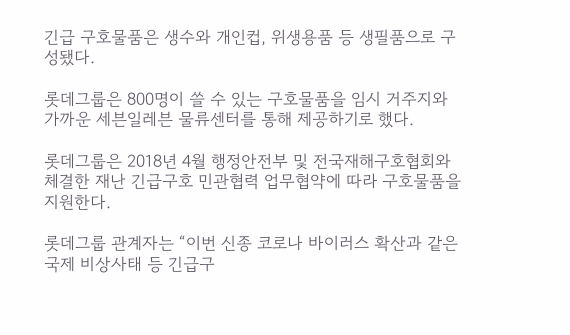긴급 구호물품은 생수와 개인컵, 위생용품 등 생필품으로 구성됐다.

롯데그룹은 800명이 쓸 수 있는 구호물품을 임시 거주지와 가까운 세븐일레븐 물류센터를 통해 제공하기로 했다.

롯데그룹은 2018년 4월 행정안전부 및 전국재해구호협회와 체결한 재난 긴급구호 민관협력 업무협약에 따라 구호물품을 지원한다.

롯데그룹 관계자는 “이번 신종 코로나 바이러스 확산과 같은 국제 비상사태 등 긴급구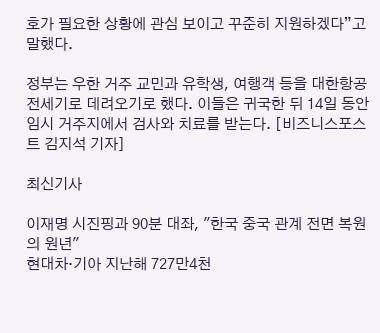호가 필요한 상황에 관심 보이고 꾸준히 지원하겠다”고 말했다.

정부는 우한 거주 교민과 유학생, 여행객 등을 대한항공 전세기로 데려오기로 했다. 이들은 귀국한 뒤 14일 동안 임시 거주지에서 검사와 치료를 받는다. [비즈니스포스트 김지석 기자]

최신기사

이재명 시진핑과 90분 대좌, "한국 중국 관계 전면 복원의 원년"
현대차·기아 지난해 727만4천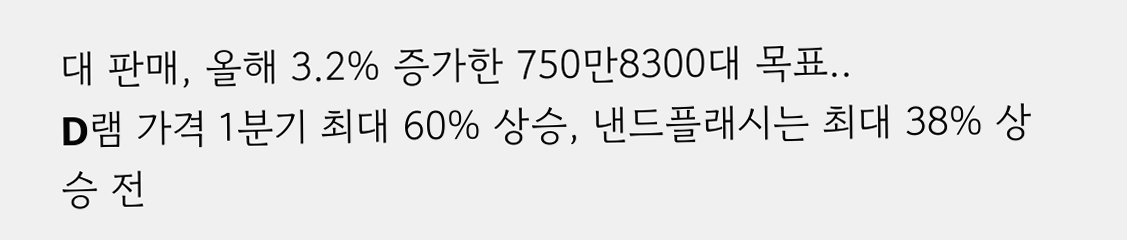대 판매, 올해 3.2% 증가한 750만8300대 목표..
D램 가격 1분기 최대 60% 상승, 낸드플래시는 최대 38% 상승 전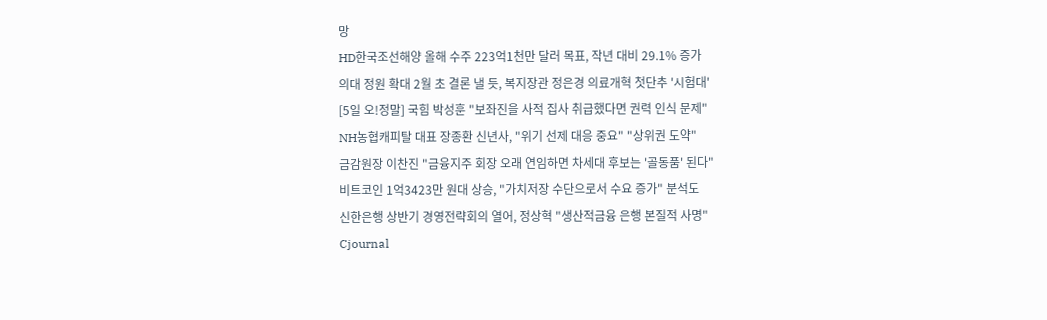망
HD한국조선해양 올해 수주 223억1천만 달러 목표, 작년 대비 29.1% 증가
의대 정원 확대 2월 초 결론 낼 듯, 복지장관 정은경 의료개혁 첫단추 '시험대'
[5일 오!정말] 국힘 박성훈 "보좌진을 사적 집사 취급했다면 권력 인식 문제"
NH농협캐피탈 대표 장종환 신년사, "위기 선제 대응 중요" "상위권 도약"
금감원장 이찬진 "금융지주 회장 오래 연임하면 차세대 후보는 '골동품' 된다"
비트코인 1억3423만 원대 상승, "가치저장 수단으로서 수요 증가" 분석도
신한은행 상반기 경영전략회의 열어, 정상혁 "생산적금융 은행 본질적 사명"
Cjournal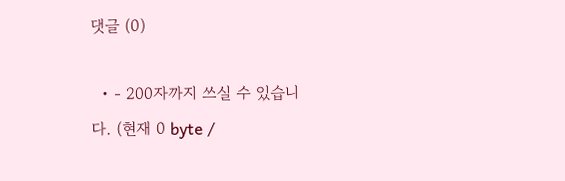댓글 (0)

  • - 200자까지 쓰실 수 있습니다. (현재 0 byte /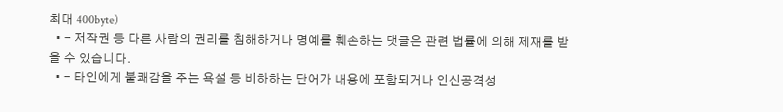최대 400byte)
  • - 저작권 등 다른 사람의 권리를 침해하거나 명예를 훼손하는 댓글은 관련 법률에 의해 제재를 받을 수 있습니다.
  • - 타인에게 불쾌감을 주는 욕설 등 비하하는 단어가 내용에 포함되거나 인신공격성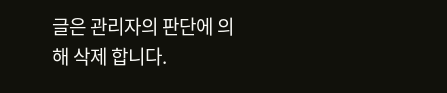글은 관리자의 판단에 의해 삭제 합니다.